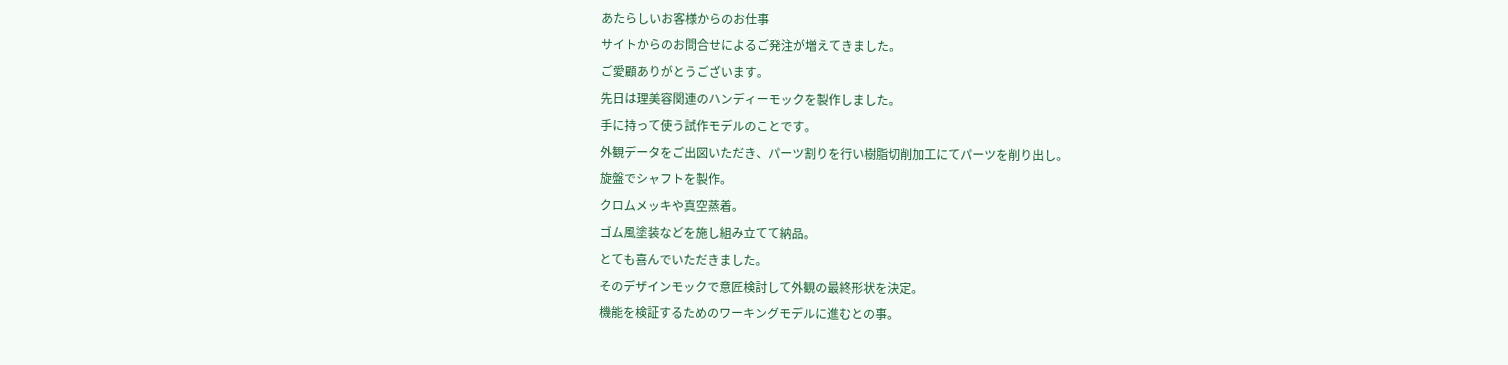あたらしいお客様からのお仕事
サイトからのお問合せによるご発注が増えてきました。
ご愛顧ありがとうございます。
先日は理美容関連のハンディーモックを製作しました。
手に持って使う試作モデルのことです。
外観データをご出図いただき、パーツ割りを行い樹脂切削加工にてパーツを削り出し。
旋盤でシャフトを製作。
クロムメッキや真空蒸着。
ゴム風塗装などを施し組み立てて納品。
とても喜んでいただきました。
そのデザインモックで意匠検討して外観の最終形状を決定。
機能を検証するためのワーキングモデルに進むとの事。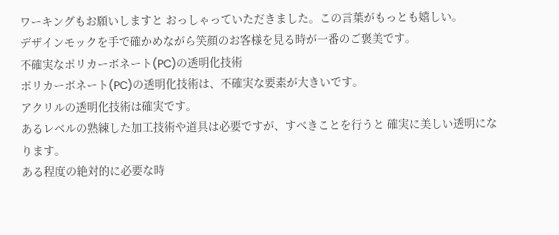ワーキングもお願いしますと おっしゃっていただきました。この言葉がもっとも嬉しい。
デザインモックを手で確かめながら笑顔のお客様を見る時が一番のご褒美です。
不確実なポリカーボネート(PC)の透明化技術
ポリカーボネート(PC)の透明化技術は、不確実な要素が大きいです。
アクリルの透明化技術は確実です。
あるレベルの熟練した加工技術や道具は必要ですが、すべきことを行うと 確実に美しい透明になります。
ある程度の絶対的に必要な時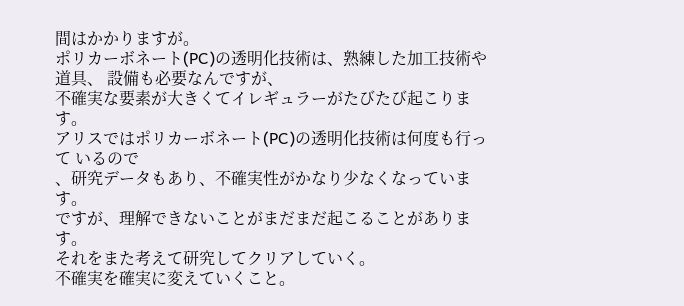間はかかりますが。
ポリカーボネート(PC)の透明化技術は、熟練した加工技術や道具、 設備も必要なんですが、
不確実な要素が大きくてイレギュラーがたびたび起こります。
アリスではポリカーボネート(PC)の透明化技術は何度も行って いるので
、研究データもあり、不確実性がかなり少なくなっています。
ですが、理解できないことがまだまだ起こることがあります。
それをまた考えて研究してクリアしていく。
不確実を確実に変えていくこと。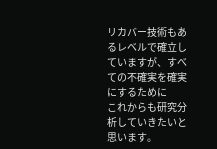リカバー技術もあるレベルで確立していますが、すべての不確実を確実にするために
これからも研究分析していきたいと思います。